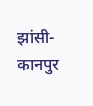झांसी-कानपुर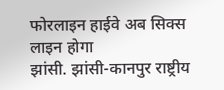फोरलाइन हाईवे अब सिक्स लाइन होगा
झांसी. झांसी-कानपुर राष्ट्रीय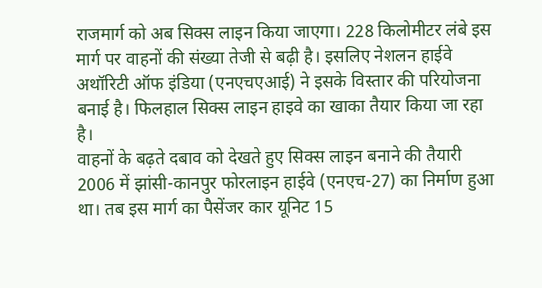राजमार्ग को अब सिक्स लाइन किया जाएगा। 228 किलोमीटर लंबे इस मार्ग पर वाहनों की संख्या तेजी से बढ़ी है। इसलिए नेशलन हाईवे अथॉरिटी ऑफ इंडिया (एनएचएआई) ने इसके विस्तार की परियोजना बनाई है। फिलहाल सिक्स लाइन हाइवे का खाका तैयार किया जा रहा है।
वाहनों के बढ़ते दबाव को देखते हुए सिक्स लाइन बनाने की तैयारी
2006 में झांसी-कानपुर फोरलाइन हाईवे (एनएच-27) का निर्माण हुआ था। तब इस मार्ग का पैसेंजर कार यूनिट 15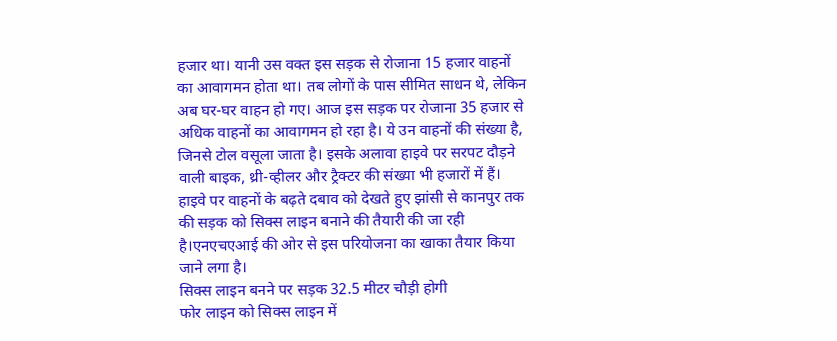हजार था। यानी उस वक्त इस सड़क से रोजाना 15 हजार वाहनों का आवागमन होता था। तब लोगों के पास सीमित साधन थे, लेकिन अब घर-घर वाहन हो गए। आज इस सड़क पर रोजाना 35 हजार से अधिक वाहनों का आवागमन हो रहा है। ये उन वाहनों की संख्या है, जिनसे टोल वसूला जाता है। इसके अलावा हाइवे पर सरपट दौड़ने वाली बाइक, थ्री-व्हीलर और ट्रैक्टर की संख्या भी हजारों में हैं। हाइवे पर वाहनों के बढ़ते दबाव को देखते हुए झांसी से कानपुर तक की सड़क को सिक्स लाइन बनाने की तैयारी की जा रही है।एनएचएआई की ओर से इस परियोजना का खाका तैयार किया जाने लगा है।
सिक्स लाइन बनने पर सड़क 32.5 मीटर चौड़ी होगी
फोर लाइन को सिक्स लाइन में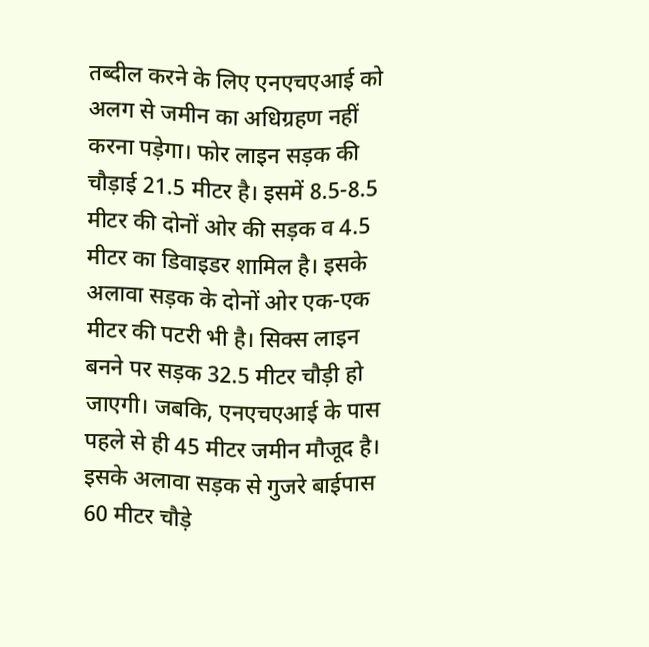तब्दील करने के लिए एनएचएआई को अलग से जमीन का अधिग्रहण नहीं करना पड़ेगा। फोर लाइन सड़क की चौड़ाई 21.5 मीटर है। इसमें 8.5-8.5 मीटर की दोनों ओर की सड़क व 4.5 मीटर का डिवाइडर शामिल है। इसके अलावा सड़क के दोनों ओर एक-एक मीटर की पटरी भी है। सिक्स लाइन बनने पर सड़क 32.5 मीटर चौड़ी हो जाएगी। जबकि, एनएचएआई के पास पहले से ही 45 मीटर जमीन मौजूद है। इसके अलावा सड़क से गुजरे बाईपास 60 मीटर चौड़े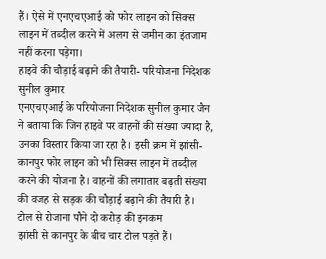हैं। ऐसे में एनएचएआई को फोर लाइन को सिक्स लाइन में तब्दील करने में अलग से जमीन का इंतजाम नहीं करना पड़ेगा।
हाइवे की चौड़ाई बढ़ाने की तैयारी- परियोजना निदेशक सुनील कुमार
एनएचएआई के परियोजना निदेशक सुनील कुमार जैन ने बताया कि जिन हाइवे पर वाहनों की संख्या ज्यादा है, उनका विस्तार किया जा रहा है। इसी क्रम में झांसी-कानपुर फोर लाइन को भी सिक्स लाइन में तब्दील करने की योजना है। वाहनों की लगातार बढ़ती संख्या की वजह से सड़क की चौड़ाई बढ़ाने की तैयारी है।
टोल से रोजाना पौने दो करोड़ की इनकम
झांसी से कानपुर के बीच चार टोल पड़ते हैं।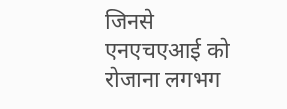जिनसे एनएचएआई को रोजाना लगभग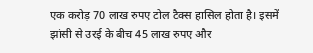एक करोड़ 70 लाख रुपए टोल टैक्स हासिल होता है। इसमें झांसी से उरई के बीच 45 लाख रुपए और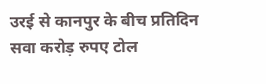उरई से कानपुर के बीच प्रतिदिन सवा करोड़ रुपए टोल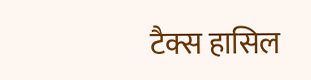टैक्स हासिल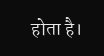होता है।